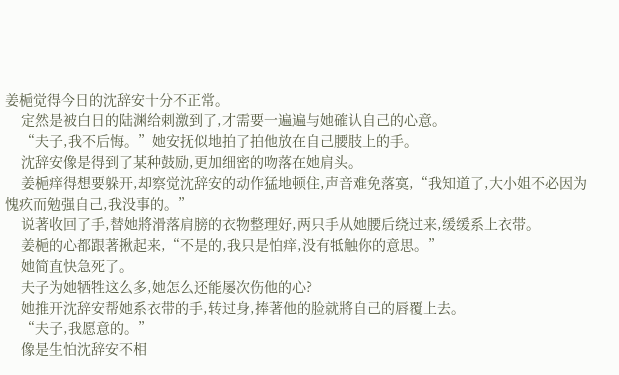姜梔觉得今日的沈辞安十分不正常。
    定然是被白日的陆渊给刺激到了,才需要一遍遍与她確认自己的心意。
    “夫子,我不后悔。”她安抚似地拍了拍他放在自己腰肢上的手。
    沈辞安像是得到了某种鼓励,更加细密的吻落在她肩头。
    姜梔痒得想要躲开,却察觉沈辞安的动作猛地顿住,声音难免落寞,“我知道了,大小姐不必因为愧疚而勉强自己,我没事的。”
    说著收回了手,替她將滑落肩膀的衣物整理好,两只手从她腰后绕过来,缓缓系上衣带。
    姜梔的心都跟著揪起来,“不是的,我只是怕痒,没有牴触你的意思。”
    她简直快急死了。
    夫子为她牺牲这么多,她怎么还能屡次伤他的心?
    她推开沈辞安帮她系衣带的手,转过身,捧著他的脸就將自己的唇覆上去。
    “夫子,我愿意的。”
    像是生怕沈辞安不相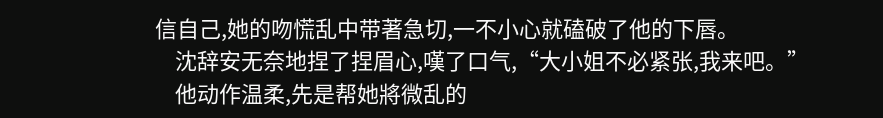信自己,她的吻慌乱中带著急切,一不小心就磕破了他的下唇。
    沈辞安无奈地捏了捏眉心,嘆了口气,“大小姐不必紧张,我来吧。”
    他动作温柔,先是帮她將微乱的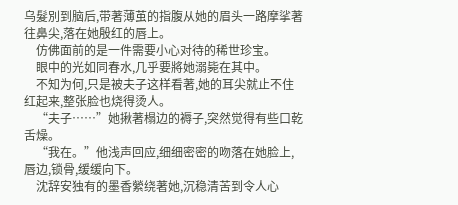乌髮別到脑后,带著薄茧的指腹从她的眉头一路摩挲著往鼻尖,落在她殷红的唇上。
    仿佛面前的是一件需要小心对待的稀世珍宝。
    眼中的光如同春水,几乎要將她溺毙在其中。
    不知为何,只是被夫子这样看著,她的耳尖就止不住红起来,整张脸也烧得烫人。
    “夫子……”她揪著榻边的褥子,突然觉得有些口乾舌燥。
    “我在。”他浅声回应,细细密密的吻落在她脸上,唇边,锁骨,缓缓向下。
    沈辞安独有的墨香縈绕著她,沉稳清苦到令人心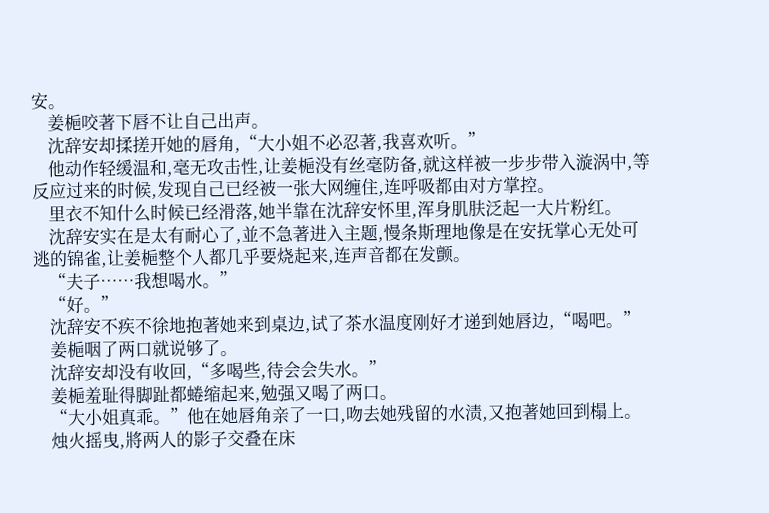安。
    姜梔咬著下唇不让自己出声。
    沈辞安却揉搓开她的唇角,“大小姐不必忍著,我喜欢听。”
    他动作轻缓温和,毫无攻击性,让姜梔没有丝毫防备,就这样被一步步带入漩涡中,等反应过来的时候,发现自己已经被一张大网缠住,连呼吸都由对方掌控。
    里衣不知什么时候已经滑落,她半靠在沈辞安怀里,浑身肌肤泛起一大片粉红。
    沈辞安实在是太有耐心了,並不急著进入主题,慢条斯理地像是在安抚掌心无处可逃的锦雀,让姜梔整个人都几乎要烧起来,连声音都在发颤。
    “夫子……我想喝水。”
    “好。”
    沈辞安不疾不徐地抱著她来到桌边,试了茶水温度刚好才递到她唇边,“喝吧。”
    姜梔咽了两口就说够了。
    沈辞安却没有收回,“多喝些,待会会失水。”
    姜梔羞耻得脚趾都蜷缩起来,勉强又喝了两口。
    “大小姐真乖。”他在她唇角亲了一口,吻去她残留的水渍,又抱著她回到榻上。
    烛火摇曳,將两人的影子交叠在床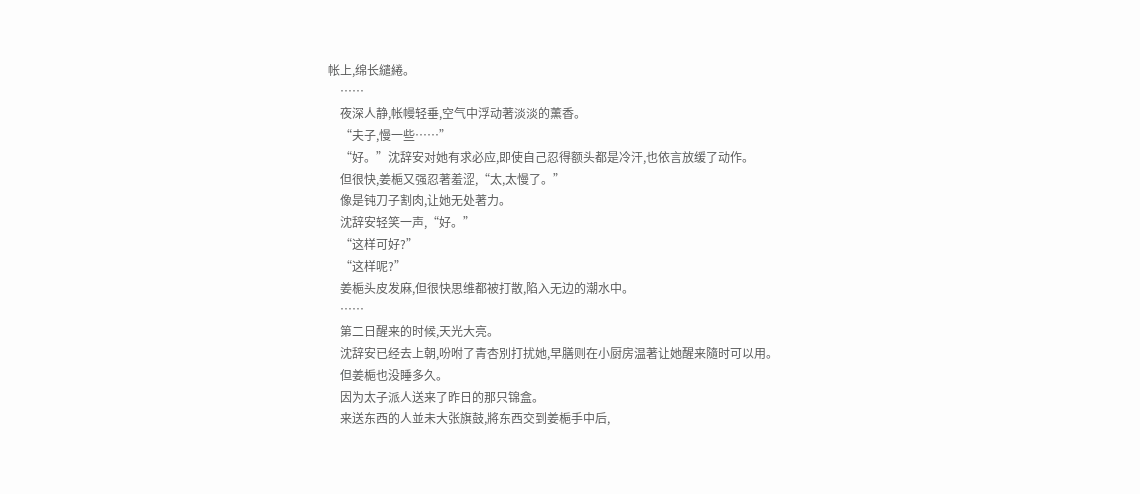帐上,绵长繾綣。
    ……
    夜深人静,帐幔轻垂,空气中浮动著淡淡的薰香。
    “夫子,慢一些……”
    “好。”沈辞安对她有求必应,即使自己忍得额头都是冷汗,也依言放缓了动作。
    但很快,姜梔又强忍著羞涩,“太,太慢了。”
    像是钝刀子割肉,让她无处著力。
    沈辞安轻笑一声,“好。”
    “这样可好?”
    “这样呢?”
    姜梔头皮发麻,但很快思维都被打散,陷入无边的潮水中。
    ……
    第二日醒来的时候,天光大亮。
    沈辞安已经去上朝,吩咐了青杏別打扰她,早膳则在小厨房温著让她醒来隨时可以用。
    但姜梔也没睡多久。
    因为太子派人送来了昨日的那只锦盒。
    来送东西的人並未大张旗鼓,將东西交到姜梔手中后,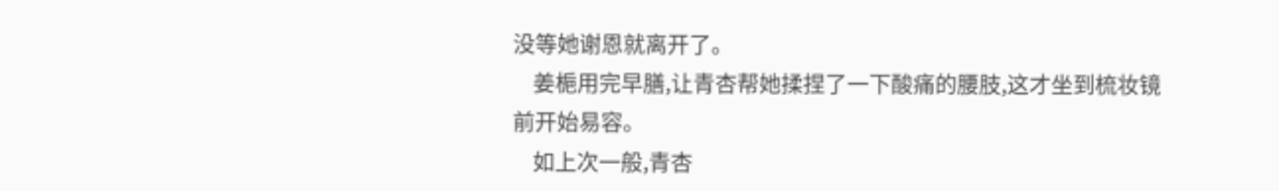没等她谢恩就离开了。
    姜梔用完早膳,让青杏帮她揉捏了一下酸痛的腰肢,这才坐到梳妆镜前开始易容。
    如上次一般,青杏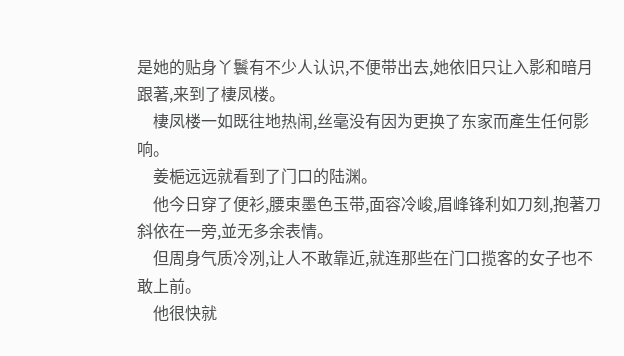是她的贴身丫鬟有不少人认识,不便带出去,她依旧只让入影和暗月跟著,来到了棲凤楼。
    棲凤楼一如既往地热闹,丝毫没有因为更换了东家而產生任何影响。
    姜梔远远就看到了门口的陆渊。
    他今日穿了便衫,腰束墨色玉带,面容冷峻,眉峰锋利如刀刻,抱著刀斜依在一旁,並无多余表情。
    但周身气质冷冽,让人不敢靠近,就连那些在门口揽客的女子也不敢上前。
    他很快就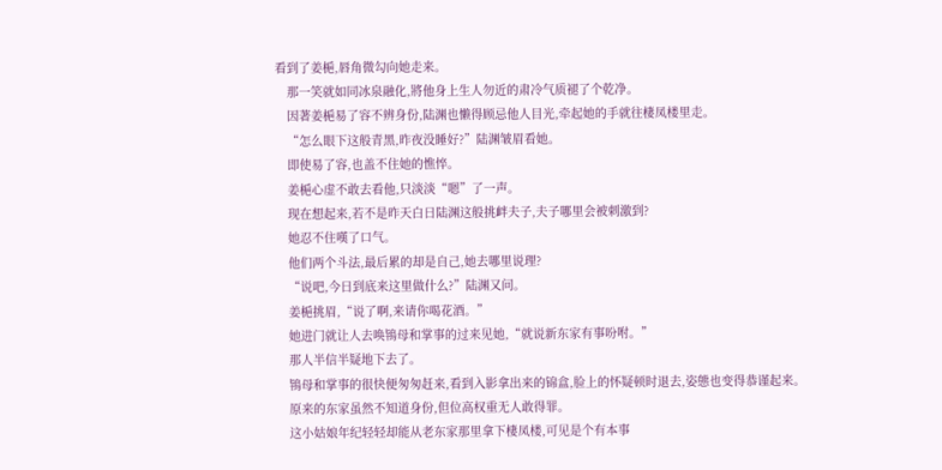看到了姜梔,唇角微勾向她走来。
    那一笑就如同冰泉融化,將他身上生人勿近的肃冷气质褪了个乾净。
    因著姜梔易了容不辨身份,陆渊也懒得顾忌他人目光,牵起她的手就往棲凤楼里走。
    “怎么眼下这般青黑,昨夜没睡好?”陆渊皱眉看她。
    即使易了容,也盖不住她的憔悴。
    姜梔心虚不敢去看他,只淡淡“嗯”了一声。
    现在想起来,若不是昨天白日陆渊这般挑衅夫子,夫子哪里会被刺激到?
    她忍不住嘆了口气。
    他们两个斗法,最后累的却是自己,她去哪里说理?
    “说吧,今日到底来这里做什么?”陆渊又问。
    姜梔挑眉,“说了啊,来请你喝花酒。”
    她进门就让人去唤鴇母和掌事的过来见她,“就说新东家有事吩咐。”
    那人半信半疑地下去了。
    鴇母和掌事的很快便匆匆赶来,看到入影拿出来的锦盒,脸上的怀疑顿时退去,姿態也变得恭谨起来。
    原来的东家虽然不知道身份,但位高权重无人敢得罪。
    这小姑娘年纪轻轻却能从老东家那里拿下棲凤楼,可见是个有本事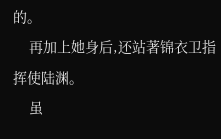的。
    再加上她身后,还站著锦衣卫指挥使陆渊。
    虽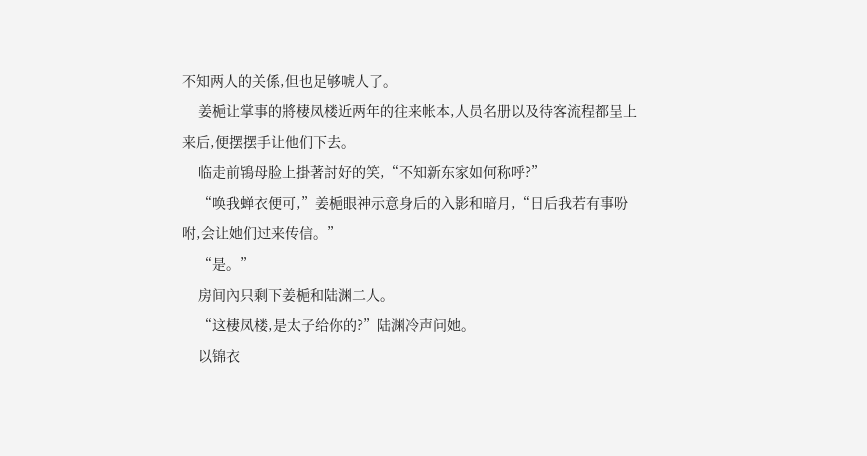不知两人的关係,但也足够唬人了。
    姜梔让掌事的將棲凤楼近两年的往来帐本,人员名册以及待客流程都呈上来后,便摆摆手让他们下去。
    临走前鴇母脸上掛著討好的笑,“不知新东家如何称呼?”
    “唤我蝉衣便可,”姜梔眼神示意身后的入影和暗月,“日后我若有事吩咐,会让她们过来传信。”
    “是。”
    房间內只剩下姜梔和陆渊二人。
    “这棲凤楼,是太子给你的?”陆渊冷声问她。
    以锦衣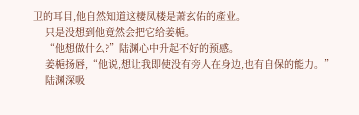卫的耳目,他自然知道这棲凤楼是萧玄佑的產业。
    只是没想到他竟然会把它给姜梔。
    “他想做什么?”陆渊心中升起不好的预感。
    姜梔扬唇,“他说,想让我即使没有旁人在身边,也有自保的能力。”
    陆渊深吸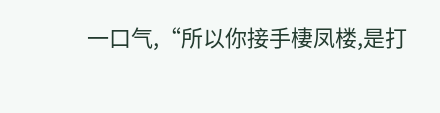一口气,“所以你接手棲凤楼,是打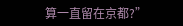算一直留在京都?”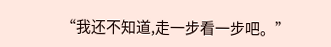“我还不知道,走一步看一步吧。”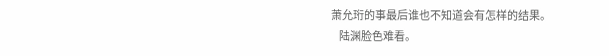萧允珩的事最后谁也不知道会有怎样的结果。
    陆渊脸色难看。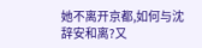她不离开京都,如何与沈辞安和离?又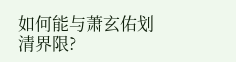如何能与萧玄佑划清界限?